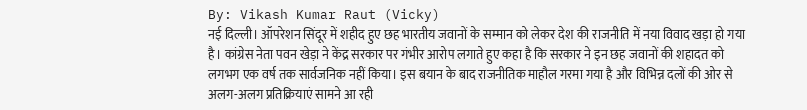By: Vikash Kumar Raut (Vicky)
नई दिल्ली। ऑपरेशन सिंदूर में शहीद हुए छह भारतीय जवानों के सम्मान को लेकर देश की राजनीति में नया विवाद खड़ा हो गया है। कांग्रेस नेता पवन खेड़ा ने केंद्र सरकार पर गंभीर आरोप लगाते हुए कहा है कि सरकार ने इन छह जवानों की शहादत को लगभग एक वर्ष तक सार्वजनिक नहीं किया। इस बयान के बाद राजनीतिक माहौल गरमा गया है और विभिन्न दलों की ओर से अलग-अलग प्रतिक्रियाएं सामने आ रही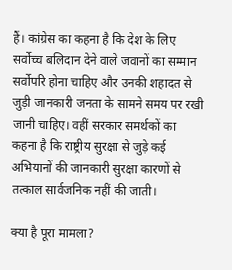हैं। कांग्रेस का कहना है कि देश के लिए सर्वोच्च बलिदान देने वाले जवानों का सम्मान सर्वोपरि होना चाहिए और उनकी शहादत से जुड़ी जानकारी जनता के सामने समय पर रखी जानी चाहिए। वहीं सरकार समर्थकों का कहना है कि राष्ट्रीय सुरक्षा से जुड़े कई अभियानों की जानकारी सुरक्षा कारणों से तत्काल सार्वजनिक नहीं की जाती।

क्या है पूरा मामला?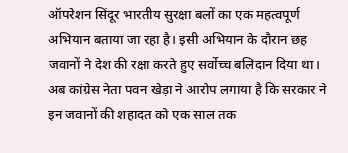ऑपरेशन सिंदूर भारतीय सुरक्षा बलों का एक महत्वपूर्ण अभियान बताया जा रहा है। इसी अभियान के दौरान छह जवानों ने देश की रक्षा करते हुए सर्वोच्च बलिदान दिया था। अब कांग्रेस नेता पवन खेड़ा ने आरोप लगाया है कि सरकार ने इन जवानों की शहादत को एक साल तक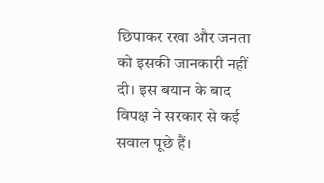छिपाकर रखा और जनता को इसकी जानकारी नहीं दी। इस बयान के बाद विपक्ष ने सरकार से कई सवाल पूछे हैं।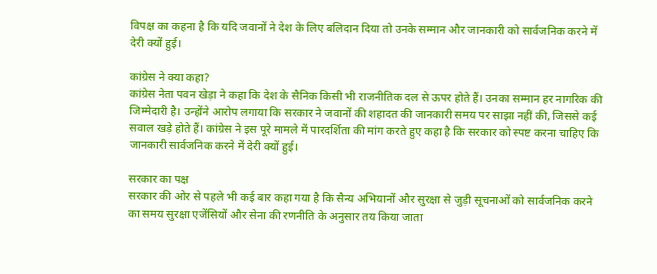विपक्ष का कहना है कि यदि जवानों ने देश के लिए बलिदान दिया तो उनके सम्मान और जानकारी को सार्वजनिक करने में देरी क्यों हुई।

कांग्रेस ने क्या कहा?
कांग्रेस नेता पवन खेड़ा ने कहा कि देश के सैनिक किसी भी राजनीतिक दल से ऊपर होते हैं। उनका सम्मान हर नागरिक की जिम्मेदारी है। उन्होंने आरोप लगाया कि सरकार ने जवानों की शहादत की जानकारी समय पर साझा नहीं की, जिससे कई सवाल खड़े होते हैं। कांग्रेस ने इस पूरे मामले में पारदर्शिता की मांग करते हुए कहा है कि सरकार को स्पष्ट करना चाहिए कि जानकारी सार्वजनिक करने में देरी क्यों हुई।

सरकार का पक्ष
सरकार की ओर से पहले भी कई बार कहा गया है कि सैन्य अभियानों और सुरक्षा से जुड़ी सूचनाओं को सार्वजनिक करने का समय सुरक्षा एजेंसियों और सेना की रणनीति के अनुसार तय किया जाता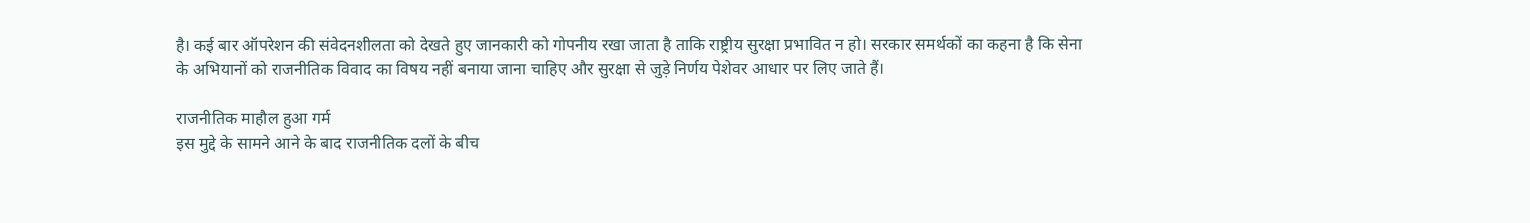है। कई बार ऑपरेशन की संवेदनशीलता को देखते हुए जानकारी को गोपनीय रखा जाता है ताकि राष्ट्रीय सुरक्षा प्रभावित न हो। सरकार समर्थकों का कहना है कि सेना के अभियानों को राजनीतिक विवाद का विषय नहीं बनाया जाना चाहिए और सुरक्षा से जुड़े निर्णय पेशेवर आधार पर लिए जाते हैं।

राजनीतिक माहौल हुआ गर्म
इस मुद्दे के सामने आने के बाद राजनीतिक दलों के बीच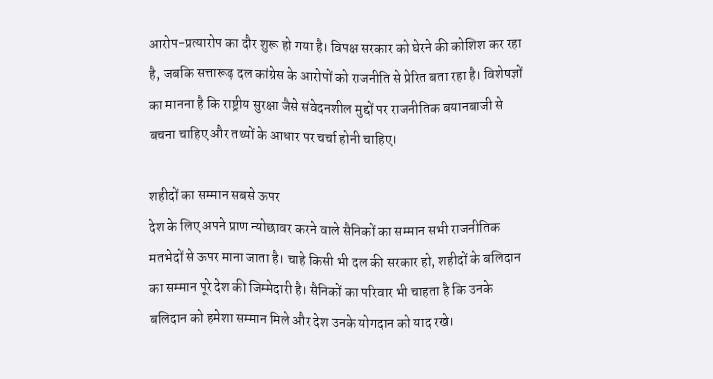आरोप-प्रत्यारोप का दौर शुरू हो गया है। विपक्ष सरकार को घेरने की कोशिश कर रहा है, जबकि सत्तारूढ़ दल कांग्रेस के आरोपों को राजनीति से प्रेरित बता रहा है। विशेषज्ञों का मानना है कि राष्ट्रीय सुरक्षा जैसे संवेदनशील मुद्दों पर राजनीतिक बयानबाजी से बचना चाहिए और तथ्यों के आधार पर चर्चा होनी चाहिए।

शहीदों का सम्मान सबसे ऊपर
देश के लिए अपने प्राण न्योछावर करने वाले सैनिकों का सम्मान सभी राजनीतिक मतभेदों से ऊपर माना जाता है। चाहे किसी भी दल की सरकार हो, शहीदों के बलिदान का सम्मान पूरे देश की जिम्मेदारी है। सैनिकों का परिवार भी चाहता है कि उनके बलिदान को हमेशा सम्मान मिले और देश उनके योगदान को याद रखे।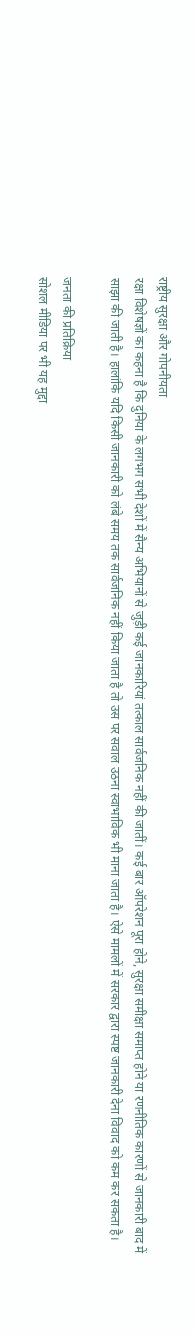राष्ट्रीय सुरक्षा और गोपनीयता
रक्षा विशेषज्ञों का कहना है कि दुनिया के लगभग सभी देशों में सैन्य अभियानों से जुड़ी कई जानकारियां तत्काल सार्वजनिक नहीं की जातीं। कई बार ऑपरेशन पूरा होने, सुरक्षा समीक्षा समाप्त होने या रणनीतिक कारणों से जानकारी बाद में साझा की जाती है। हालांकि यदि किसी जानकारी को लंबे समय तक सार्वजनिक नहीं किया जाता है तो उस पर सवाल उठना स्वाभाविक भी माना जाता है। ऐसे मामलों में सरकार द्वारा स्पष्ट जानकारी देना विवाद को कम कर सकता है।

जनता की प्रतिक्रिया
सोशल मीडिया पर भी यह मुद्दा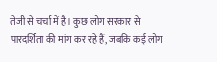तेजी से चर्चा में है। कुछ लोग सरकार से पारदर्शिता की मांग कर रहे हैं, जबकि कई लोग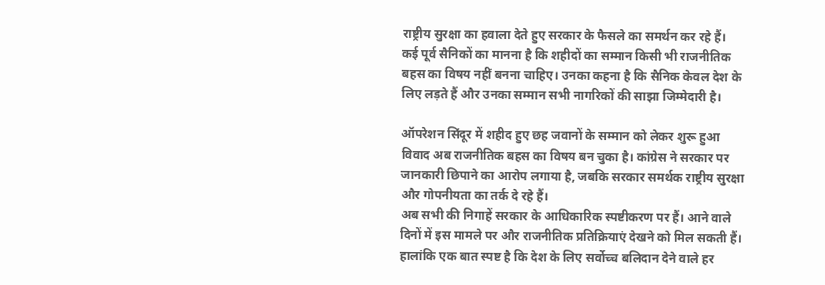राष्ट्रीय सुरक्षा का हवाला देते हुए सरकार के फैसले का समर्थन कर रहे हैं।
कई पूर्व सैनिकों का मानना है कि शहीदों का सम्मान किसी भी राजनीतिक बहस का विषय नहीं बनना चाहिए। उनका कहना है कि सैनिक केवल देश के लिए लड़ते हैं और उनका सम्मान सभी नागरिकों की साझा जिम्मेदारी है।

ऑपरेशन सिंदूर में शहीद हुए छह जवानों के सम्मान को लेकर शुरू हुआ विवाद अब राजनीतिक बहस का विषय बन चुका है। कांग्रेस ने सरकार पर जानकारी छिपाने का आरोप लगाया है, जबकि सरकार समर्थक राष्ट्रीय सुरक्षा और गोपनीयता का तर्क दे रहे हैं।
अब सभी की निगाहें सरकार के आधिकारिक स्पष्टीकरण पर हैं। आने वाले दिनों में इस मामले पर और राजनीतिक प्रतिक्रियाएं देखने को मिल सकती हैं। हालांकि एक बात स्पष्ट है कि देश के लिए सर्वोच्च बलिदान देने वाले हर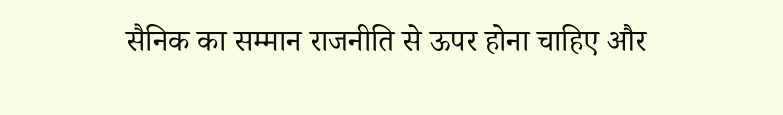सैनिक का सम्मान राजनीति से ऊपर होना चाहिए और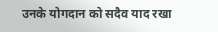उनके योगदान को सदैव याद रखा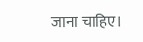जाना चाहिए।